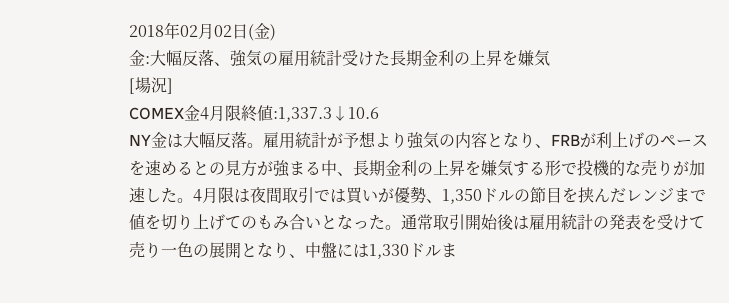2018年02月02日(金)
金:大幅反落、強気の雇用統計受けた長期金利の上昇を嫌気
[場況]
COMEX金4月限終値:1,337.3↓10.6
NY金は大幅反落。雇用統計が予想より強気の内容となり、FRBが利上げのペースを速めるとの見方が強まる中、長期金利の上昇を嫌気する形で投機的な売りが加速した。4月限は夜間取引では買いが優勢、1,350ドルの節目を挟んだレンジまで値を切り上げてのもみ合いとなった。通常取引開始後は雇用統計の発表を受けて売り一色の展開となり、中盤には1,330ドルま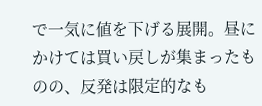で一気に値を下げる展開。昼にかけては買い戻しが集まったものの、反発は限定的なも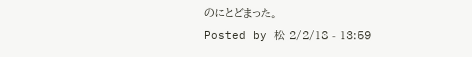のにとどまった。
Posted by 松 2/2/18 - 13:59